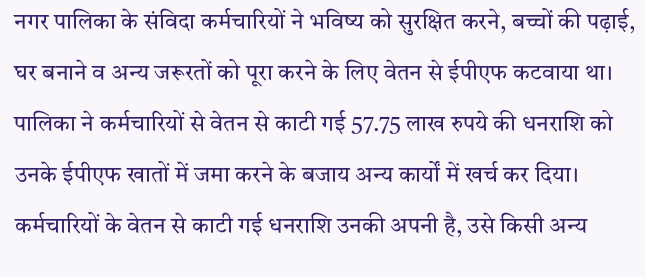नगर पालिका के संविदा कर्मचारियों ने भविष्य को सुरक्षित करने, बच्चों की पढ़ाई, घर बनाने व अन्य जरूरतों को पूरा करने के लिए वेतन से ईपीएफ कटवाया था। पालिका ने कर्मचारियों से वेतन से काटी गई 57.75 लाख रुपये की धनराशि को उनके ईपीएफ खातों में जमा करने के बजाय अन्य कार्यों में खर्च कर दिया। कर्मचारियों के वेतन से काटी गई धनराशि उनकी अपनी है, उसे किसी अन्य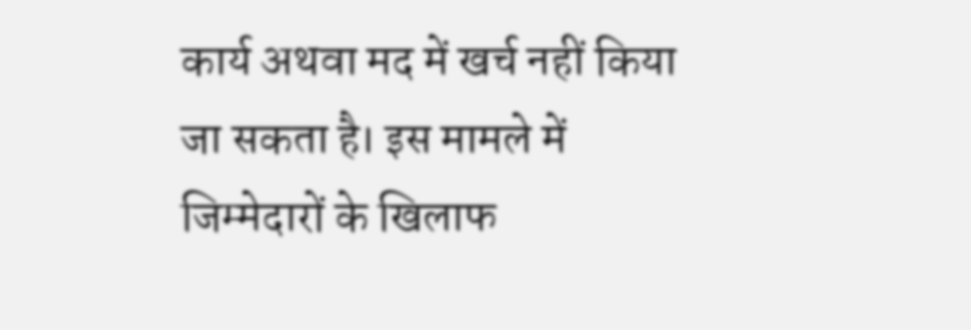कार्य अथवा मद में खर्च नहीं किया जा सकता है। इस मामले में जिम्मेदारों के खिलाफ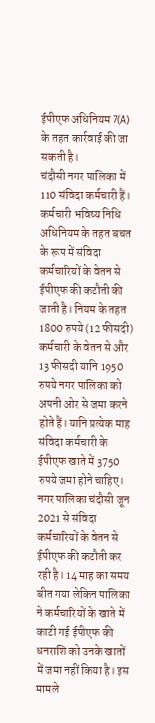ईपीएफ अधिनियम 7(A) के तहत कार्रवाई की जा सकती है।
चंदौसी नगर पालिका में 110 संविदा कर्मचारी हैं। कर्मचारी भविष्य निधि अधिनियम के तहत बचत के रूप में संविदा कर्मचारियों के वेतन से ईपीएफ की कटौती की जाती है। नियम के तहत 1800 रुपये (12 फीसदी) कर्मचारी के वेतन से और 13 फीसदी यानि 1950 रुपये नगर पालिका को अपनी ओर से जमा करने होते हैं। यानि प्रत्येक माह संविदा कर्मचारी के ईपीएफ खाते में 3750 रुपये जमा होने चाहिए। नगर पालिका चंदौसी जून 2021 से संविदा कर्मचारियों के वेतन से ईपीएफ की कटौती कर रही है। 14 माह का समय बीत गया लेकिन पालिका ने कर्मचारियों के खाते में काटी गई ईपीएफ की धनराशि को उनके खातों में जमा नहीं किया है। इस मामले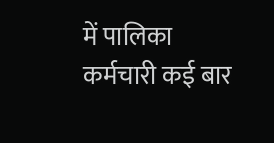में पालिका कर्मचारी कई बार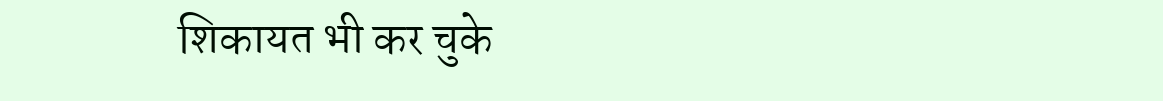शिकायत भी कर चुके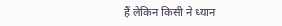हैं लेकिन किसी ने ध्यान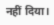नहीं दिया।